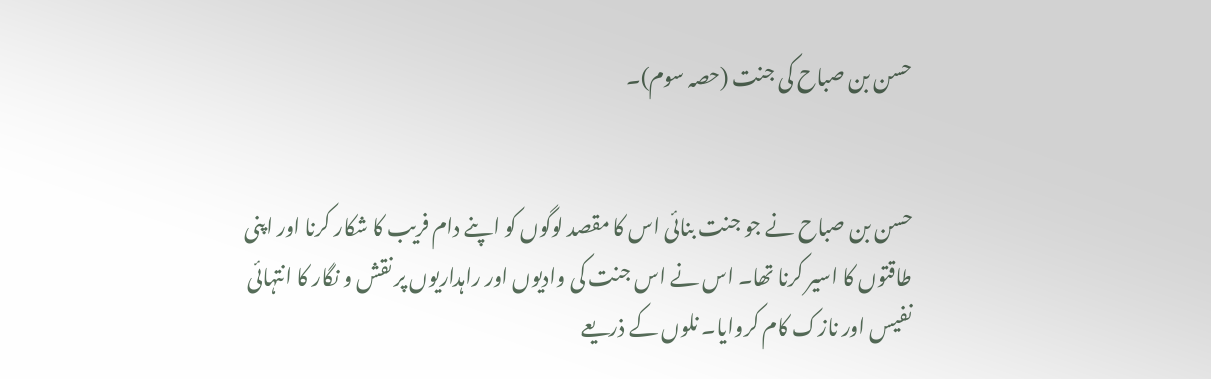حسن بن صباح کی جنت (حصہ سوم)۔


حسن بن صباح نے جو جنت بنائی اس کا مقصد لوگوں کو اپنے دام فریب کا شکار کرنا اور اپنی طاقتوں کا اسیر کرنا تھا۔ اس نے اس جنت کی وادیوں اور راہداریوں پر نقش و نگار کا انتہائی نفیس اور نازک کام کروایا۔ نلوں کے ذریعے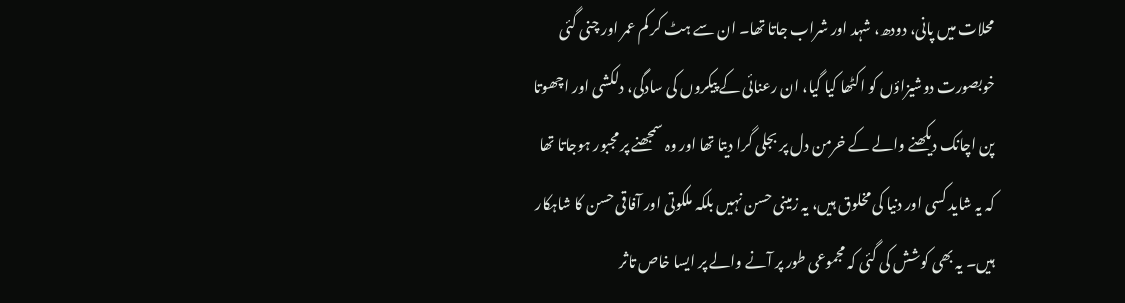محلات میں پانی، دودھ، شہد اور شراب جاتا تھا۔ ان سے ہٹ کر کم عمر اور چنی گئی خوبصورت دوشیزاؤں کو اکٹھا کیا گیا، ان رعنائی کے پیکروں کی سادگی، دلکشی اور اچھوتا پن اچانک دیکھنے والے کے خرمن دل پر بجلی گرا دیتا تھا اور وہ سمجھنے پر مجبور ہوجاتا تھا کہ یہ شاید کسی اور دنیا کی مخلوق ہیں، یہ زمینی حسن نہیں بلکہ ملکوتی اور آفاقی حسن کا شاہکار ہیں۔ یہ بھی کوشش کی گئی کہ مجموعی طور پر آنے والے پر ایسا خاص تاثر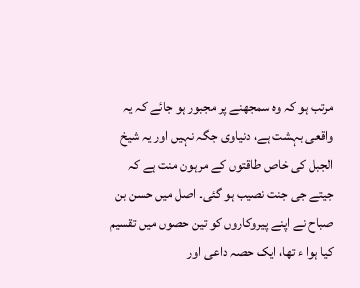مرتب ہو کہ وہ سمجھنے پر مجبور ہو جائے کہ یہ واقعی بہشت ہے، دنیاوی جگہ نہیں اور یہ شیخ الجبل کی خاص طاقتوں کے مرہون منت ہے کہ جیتے جی جنت نصیب ہو گئی۔ اصل میں حسن بن صباح نے اپنے پیروکاروں کو تین حصوں میں تقسیم کیا ہوا ء تھا، ایک حصہ داعی اور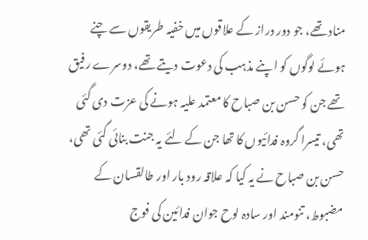مناد تھے، جو دور دراز کے علاقوں میں خفیہ طریقوں سے چنے ہوئے لوگوں کو اپنے مذہب کی دعوت دیتے تھے، دوسرے رفیق تھے جن کو حسن بن صباح کا معتمد علیہ ہونے کی عزت دی گئی تھی، تیسرا گروہ فدائیوں کا تھا جن کے لئے یہ جنت بنائی گئی تھی، حسن بن صباح نے یہ کیا کہ علاقہ رود بار اور طالقسان کے مضبوط، تنومند اور سادہ لوح جوان فدائین کی فوج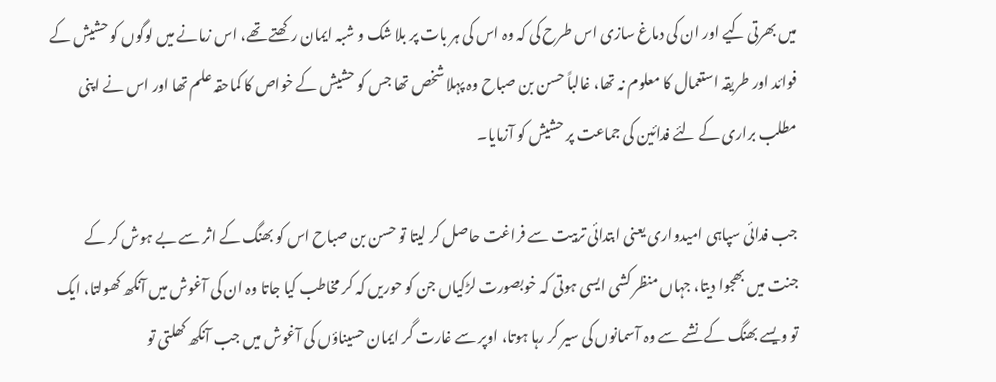میں بھرتی کیے اور ان کی دماغ سازی اس طرح کی کہ وہ اس کی ہر بات پر بلا شک و شبہ ایمان رکھتے تھے، اس زمانے میں لوگوں کو حشیش کے فوائد اور طریقہ استعمال کا معلوم نہ تھا، غالباً حسن بن صباح وہ پہلا شخص تھا جس کو حشیش کے خواص کا کماحقہ علم تھا اور اس نے اپنی مطلب براری کے لئے فدائین کی جماعت پر حشیش کو آزمایا۔

جب فدائی سپاہی امیدواری یعنی ابتدائی تربیت سے فراغت حاصل کر لیتا تو حسن بن صباح اس کو بھنگ کے اثر سے بے ہوش کر کے جنت میں بھجوا دیتا، جہاں منظر کشی ایسی ہوتی کہ خوبصورت لڑکیاں جن کو حوریں کہ کر مخاطب کیا جاتا وہ ان کی آغوش میں آنکھ کھولتا، ایک تو ویسے بھنگ کے نشے سے وہ آسمانوں کی سیر کر رہا ہوتا، اوپر سے غارت گر ایمان حسیناؤں کی آغوش میں جب آنکھ کھلتی تو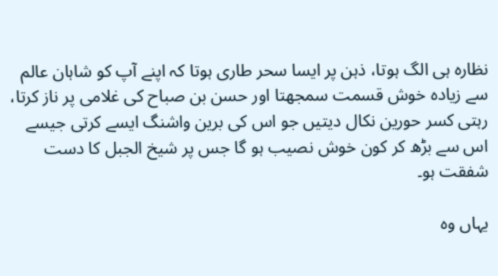نظارہ ہی الگ ہوتا، ذہن پر ایسا سحر طاری ہوتا کہ اپنے آپ کو شاہان عالم سے زیادہ خوش قسمت سمجھتا اور حسن بن صباح کی غلامی پر ناز کرتا، رہتی کسر حورین نکال دیتیں جو اس کی برین واشنگ ایسے کرتی جیسے اس سے بڑھ کر کون خوش نصیب ہو گا جس پر شیخ الجبل کا دست شفقت ہو۔

یہاں وہ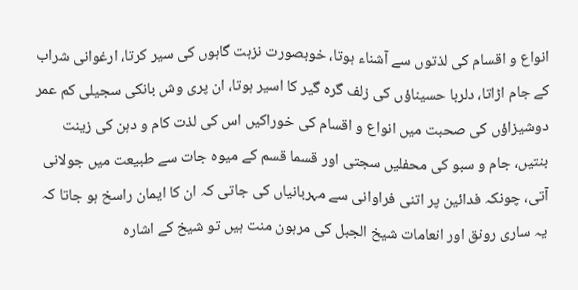انواع و اقسام کی لذتوں سے آشناء ہوتا، خوبصورت نزہت گاہوں کی سیر کرتا، ارغوانی شراب کے جام اڑاتا، دلربا حسیناؤں کی زلف گرہ گیر کا اسیر ہوتا، ان پری وش بانکی سجیلی کم عمر دوشیزاؤں کی صحبت میں انواع و اقسام کی خوراکیں اس کی لذت کام و دہن کی زینت بنتیں، جام و سبو کی محفلیں سجتی اور قسما قسم کے میوہ جات سے طبیعت میں جولانی آتی، چونکہ فدائین پر اتنی فراوانی سے مہربانیاں کی جاتی کہ ان کا ایمان راسخ ہو جاتا کہ یہ ساری رونق اور انعامات شیخ الجبل کی مرہون منت ہیں تو شیخ کے اشارہ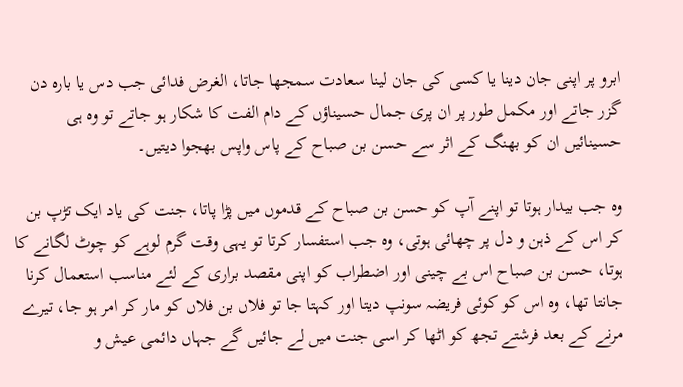ابرو پر اپنی جان دینا یا کسی کی جان لینا سعادت سمجھا جاتا، الغرض فدائی جب دس یا بارہ دن گزر جاتے اور مکمل طور پر ان پری جمال حسیناؤں کے دام الفت کا شکار ہو جاتے تو وہ ہی حسینائیں ان کو بھنگ کے اثر سے حسن بن صباح کے پاس واپس بھجوا دیتیں۔

وہ جب بیدار ہوتا تو اپنے آپ کو حسن بن صباح کے قدموں میں پڑا پاتا، جنت کی یاد ایک تڑپ بن کر اس کے ذہن و دل پر چھائی ہوتی، وہ جب استفسار کرتا تو یہی وقت گرم لوہے کو چوٹ لگانے کا ہوتا، حسن بن صباح اس بے چینی اور اضطراب کو اپنی مقصد براری کے لئے مناسب استعمال کرنا جانتا تھا، وہ اس کو کوئی فریضہ سونپ دیتا اور کہتا جا تو فلاں بن فلاں کو مار کر امر ہو جا، تیرے مرنے کے بعد فرشتے تجھ کو اٹھا کر اسی جنت میں لے جائیں گے جہاں دائمی عیش و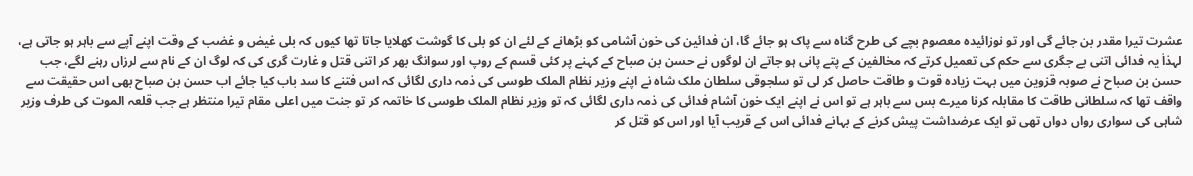عشرت تیرا مقدر بن جائے گی اور تو نوزائیدہ معصوم بچے کی طرح گناہ سے پاک ہو جائے گا، ان فدائین کی خون آشامی کو بڑھانے کے لئے ان کو بلی کا گوشت کھلایا جاتا تھا کیوں کہ بلی غیض و غضب کے وقت اپنے آپے سے باہر ہو جاتی ہے، لہذاٰ یہ فدائی اتنی بے جگری سے حکم کی تعمیل کرتے کہ مخالفین کے پتے پانی ہو جاتے ان لوگوں نے حسن بن صباح کے کہنے پر کئی قسم کے روپ اور سوانگ بھر کر اتنی قتل و غارت گری کی کہ لوگ ان کے نام سے لرزاں رہنے لگے، جب حسن بن صباح نے صوبہ قزوین میں بہت زیادہ قوت و طاقت حاصل کر لی تو سلجوقی سلطان ملک شاہ نے اپنے وزیر نظام الملک طوسی کی ذمہ داری لگائی کہ اس فتنے کا سد باب کیا جائے اب حسن بن صباح بھی اس حقیقت سے واقف تھا کہ سلطانی طاقت کا مقابلہ کرنا میرے بس سے باہر ہے تو اس نے اپنے ایک خون آشام فدائی کی ذمہ داری لگائی کہ تو وزیر نظام الملک طوسی کا خاتمہ کر تو جنت میں اعلی مقام تیرا منتظر ہے جب قلعہ الموت کی طرف وزیر شاہی کی سواری رواں دواں تھی تو ایک عرضداشت پیش کرنے کے بہانے فدائی اس کے قریب آیا اور اس کو قتل کر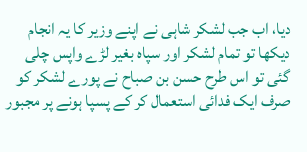دیا، اب جب لشکر شاہی نے اپنے وزیر کا یہ انجام دیکھا تو تمام لشکر اور سپاہ بغیر لڑے واپس چلی گئی تو اس طرح حسن بن صباح نے پورے لشکر کو صرف ایک فدائی استعمال کر کے پسپا ہونے پر مجبور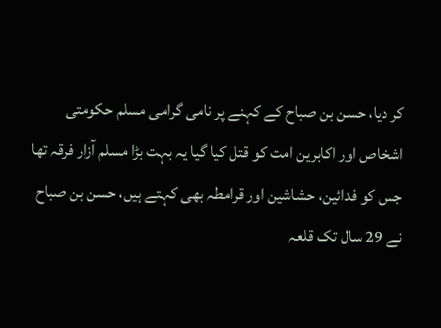کر دیا، حسن بن صباح کے کہنے پر نامی گرامی مسلم حکومتی اشخاص اور اکابرین امت کو قتل کیا گیا یہ بہت بڑا مسلم آزار فرقہ تھا جس کو فدائین، حشاشین اور قرامطہ بھی کہتے ہیں، حسن بن صباح نے 29 سال تک قلعہ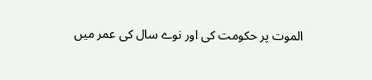الموت پر حکومت کی اور نوے سال کی عمر میں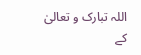اللہ تبارک و تعالیٰ کے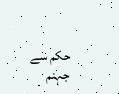حکم سے جہنم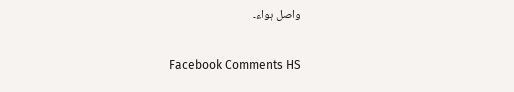واصل ہواء۔

Facebook Comments HS